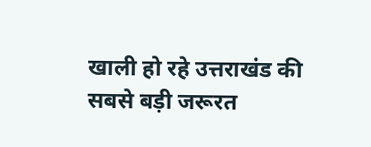खाली हो रहे उत्तराखंड की सबसे बड़ी जरूरत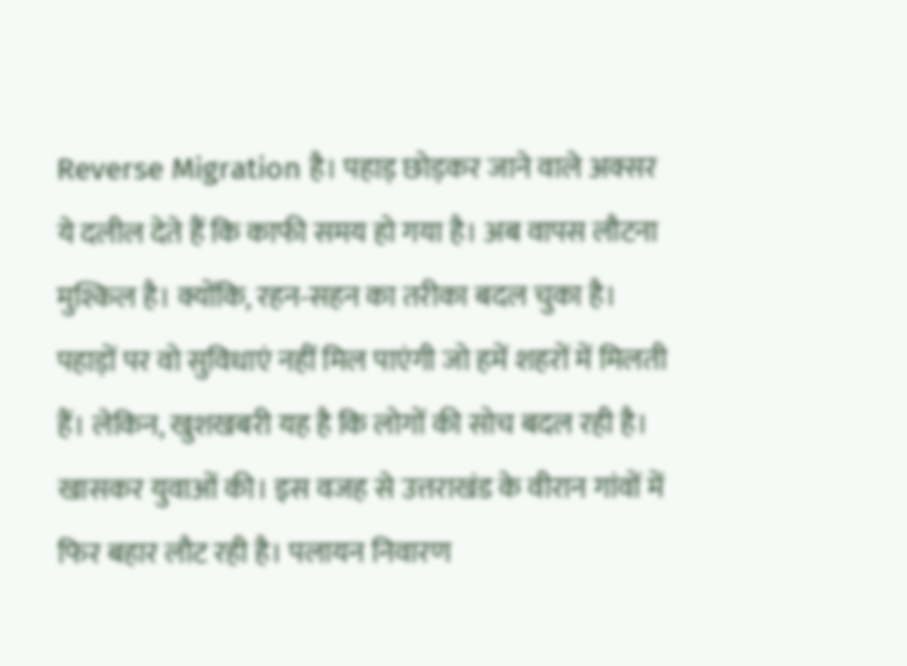Reverse Migration है। पहाड़ छोड़कर जाने वाले अक्सर ये दलील देते हैं कि काफी समय हो गया है। अब वापस लौटना मुश्किल है। क्योंकि, रहन-सहन का तरीका बदल चुका है। पहाड़ों पर वो सुविधाएं नहीं मिल पाएंगी जो हमें शहरों में मिलती हैं। लेकिन, खुशखबरी यह है कि लोगों की सोच बदल रही है। खासकर युवाओं की। इस वजह से उत्तराखंड के वीरान गांवों में फिर बहार लौट रही है। पलायन निवारण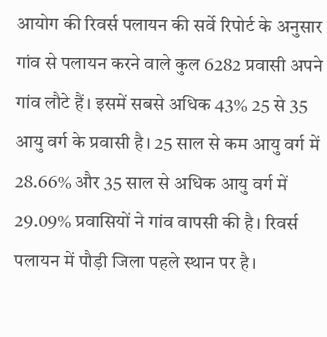आयोग की रिवर्स पलायन की सर्वे रिपोर्ट के अनुसार गांव से पलायन करने वाले कुल 6282 प्रवासी अपने गांव लौटे हैं। इसमें सबसे अधिक 43% 25 से 35 आयु वर्ग के प्रवासी है। 25 साल से कम आयु वर्ग में 28.66% और 35 साल से अधिक आयु वर्ग में 29.09% प्रवासियों ने गांव वापसी की है। रिवर्स पलायन में पौड़ी जिला पहले स्थान पर है।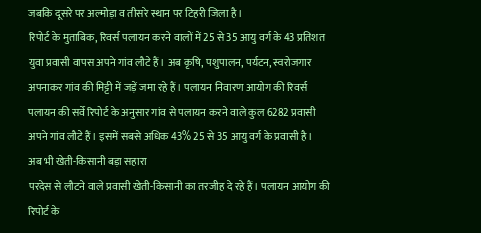जबकि दूसरे पर अल्मोड़ा व तीसरे स्थान पर टिहरी जिला है।
रिपोर्ट के मुताबिक, रिवर्स पलायन करने वालों में 25 से 35 आयु वर्ग के 43 प्रतिशत युवा प्रवासी वापस अपने गांव लौटे हैं। अब कृषि, पशुपालन, पर्यटन, स्वरोजगार अपनाकर गांव की मिट्टी में जड़ें जमा रहे हैं। पलायन निवारण आयोग की रिवर्स पलायन की सर्वे रिपोर्ट के अनुसार गांव से पलायन करने वाले कुल 6282 प्रवासी अपने गांव लौटे हैं। इसमें सबसे अधिक 43% 25 से 35 आयु वर्ग के प्रवासी है।
अब भी खेती-किसानी बड़ा सहारा
परदेस से लौटने वाले प्रवासी खेती-किसानी का तरजीह दे रहे हैं। पलायन आयोग की रिपोर्ट के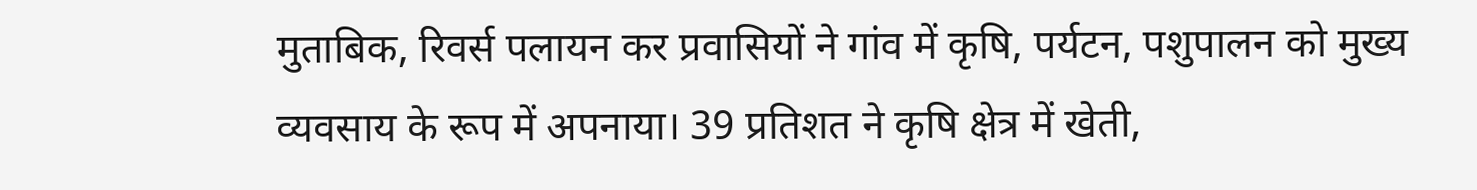मुताबिक, रिवर्स पलायन कर प्रवासियों ने गांव में कृषि, पर्यटन, पशुपालन को मुख्य व्यवसाय के रूप में अपनाया। 39 प्रतिशत ने कृषि क्षेत्र में खेती,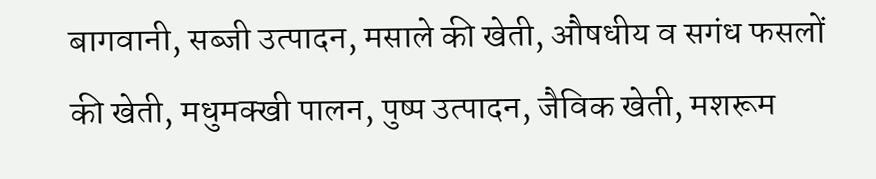बागवानी, सब्जी उत्पादन, मसाले की खेती, औषधीय व सगंध फसलों की खेती, मधुमक्खी पालन, पुष्प उत्पादन, जैविक खेती, मशरूम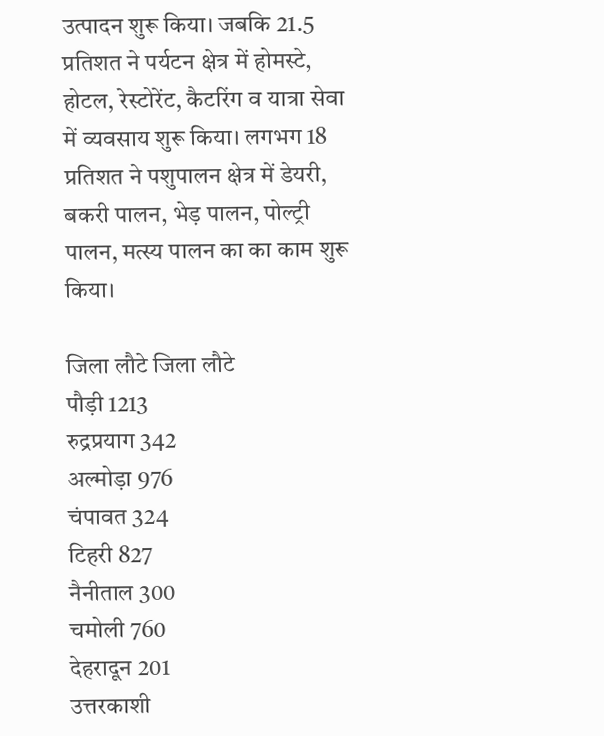उत्पादन शुरू किया। जबकि 21.5 प्रतिशत ने पर्यटन क्षेत्र में होमस्टे, होटल, रेस्टोरेंट, कैटरिंग व यात्रा सेवा में व्यवसाय शुरू किया। लगभग 18 प्रतिशत ने पशुपालन क्षेत्र में डेयरी, बकरी पालन, भेड़ पालन, पोल्ट्री पालन, मत्स्य पालन का का काम शुरू किया।

जिला लौटे जिला लौटे
पौड़ी 1213
रुद्रप्रयाग 342
अल्मोड़ा 976
चंपावत 324
टिहरी 827
नैनीताल 300
चमोली 760
देहरादून 201
उत्तरकाशी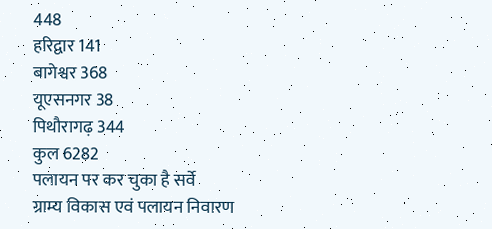448
हरिद्वार 141
बागेश्वर 368
यूएसनगर 38
पिथौरागढ़ 344
कुल 6282
पलायन पर कर चुका है सर्वे
ग्राम्य विकास एवं पलायन निवारण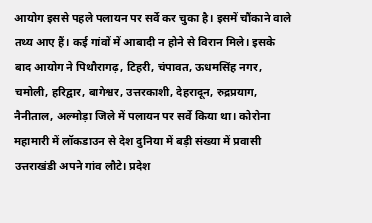आयोग इससे पहले पलायन पर सर्वे कर चुका है। इसमें चौंकाने वाले तथ्य आए हैं। कई गांवों में आबादी न होने से विरान मिले। इसके बाद आयोग ने पिथौरागढ़, टिहरी, चंपावत, ऊधमसिंह नगर, चमोली, हरिद्वार, बागेश्वर, उत्तरकाशी, देहरादून, रुद्रप्रयाग, नैनीताल, अल्मोड़ा जिले में पलायन पर सर्वे किया था। कोरोना महामारी में लॉकडाउन से देश दुनिया में बड़ी संख्या में प्रवासी उत्तराखंडी अपने गांव लौटे। प्रदेश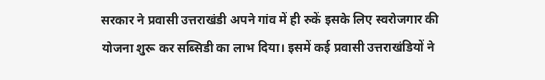सरकार ने प्रवासी उत्तराखंडी अपने गांव में ही रुकें इसके लिए स्वरोजगार की योजना शुरू कर सब्सिडी का लाभ दिया। इसमें कई प्रवासी उत्तराखंडियों ने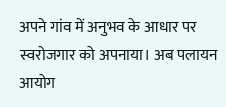अपने गांव में अनुभव के आधार पर स्वरोजगार को अपनाया। अब पलायन आयोग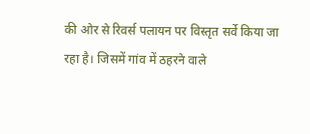की ओर से रिवर्स पलायन पर विस्तृत सर्वे किया जा रहा है। जिसमें गांव में ठहरने वाले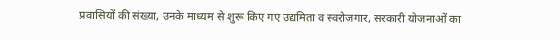प्रवासियों की संख्या, उनके माध्यम से शुरू किए गए उद्यमिता व स्वरोजगार, सरकारी योजनाओं का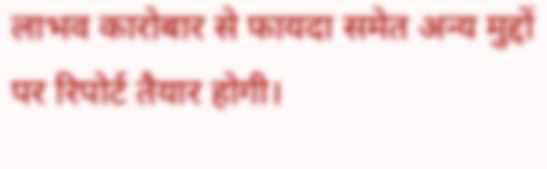लाभव कारोबार से फायदा समेत अन्य मुद्दों पर रिपोर्ट तैयार होगी।